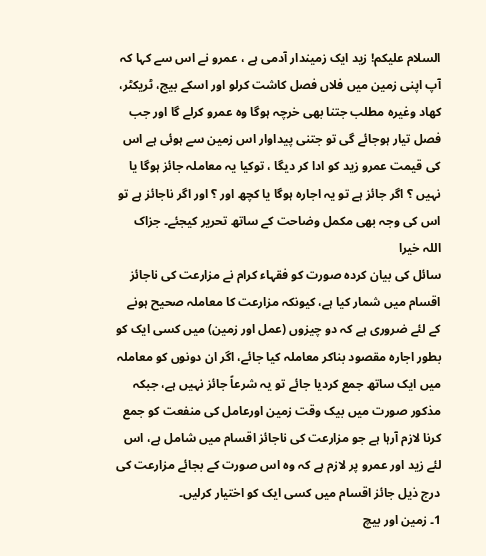السلام علیکم! زید ایک زمیندار آدمی ہے ، عمرو نے اس سے کہا کہ آپ اپنی زمین میں فلاں فصل کاشت کرلو اور اسکے بیج، ٹریکٹر، کھاد وغیرہ مطلب جتنا بھی خرچہ ہوگا وہ عمرو کرلے گا اور جب فصل تیار ہوجائے گی تو جتنی پیداوار اس زمین سے ہوئی ہے اس کی قیمت عمرو زید کو ادا کر دیگا ، توکیا یہ معاملہ جائز ہوگا یا نہیں ؟ اگر جائز ہے تو یہ اجارہ ہوگا یا کچھ اور ؟ اور اگر ناجائز ہے تو اس کی وجہ بھی مکمل وضاحت کے ساتھ تحریر کیجئے۔ جزاک اللہ خیرا
سائل کی بیان کردہ صورت کو فقہاء کرام نے مزارعت کی ناجائز اقسام میں شمار کیا ہے، کیونکہ مزارعت کا معاملہ صحیح ہونے کے لئے ضروری ہے کہ دو چیزوں (عمل اور زمین) میں کسی ایک کو بطور اجارہ مقصود بناکر معاملہ کیا جائے، اگر ان دونوں کو معاملہ میں ایک ساتھ جمع کردیا جائے تو یہ شرعاً جائز نہیں ہے، جبکہ مذکور صورت میں بیک وقت زمین اورعامل کی منفعت کو جمع کرنا لازم آرہا ہے جو مزارعت کی ناجائز اقسام میں شامل ہے، اس لئے زید اور عمرو پر لازم ہے کہ وہ اس صورت کے بجائے مزارعت کی درج ذیل جائز اقسام میں کسی ایک کو اختیار کرلیں۔
1۔ زمین اور بیچ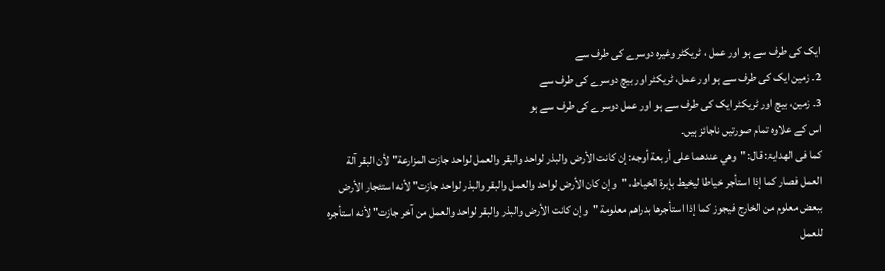ایک کی طرف سے ہو اور عمل ، ٹریکٹر وغیرہ دوسرے کی طرف سے
2۔ زمین ایک کی طرف سے ہو اور عمل، ٹریکٹر اور بیچ دوسرے کی طرف سے
3۔ زمین، بیچ اور ٹریکٹر ایک کی طرف سے ہو اور عمل دوسرے کی طرف سے ہو
اس کے علاوہ تمام صورتیں ناجائز ہیں۔
کما فی الھدایۃ: قال: "وهي عندهما على أربعة أوجه: إن كانت الأرض والبذر لواحد والبقر والعمل لواحد جازت المزارعة" لأن البقر آلة العمل فصار كما إذا استأجر خياطا ليخيط بإبرة الخياط، "وإن كان الأرض لواحد والعمل والبقر والبذر لواحد جازت" لأنه استئجار الأرض ببعض معلوم من الخارج فيجوز كما إذا استأجرها بدراهم معلومة "وإن كانت الأرض والبذر والبقر لواحد والعمل من آخر جازت" لأنه استأجره للعمل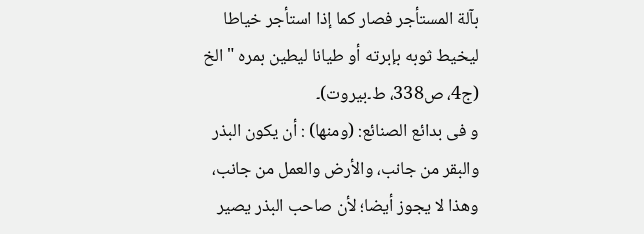بآلة المستأجر فصار كما إذا استأجر خياطا ليخيط ثوبه بإبرته أو طيانا ليطين بمره " الخ (ج4، ص338، ط۔بیروت)۔
و فی بدائع الصنائع: (ومنها) : أن يكون البذر والبقر من جانب، والأرض والعمل من جانب، وهذا لا يجوز أيضا؛ لأن صاحب البذر يصير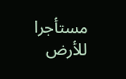مستأجرا للأرض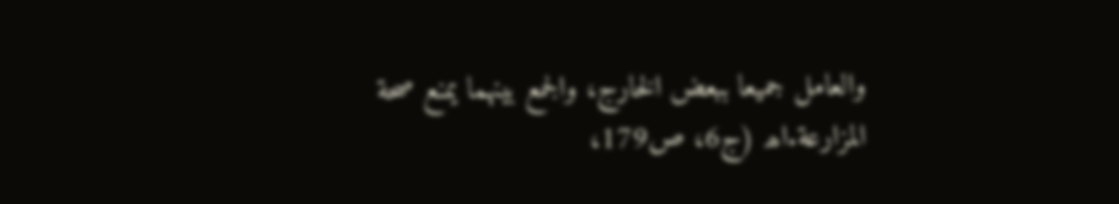والعامل جميعا ببعض الخارج، والجمع بينهما يمنع صحة المزارعة.اھ (ج6، ص179،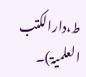ط،دارالکتب العلمیۃ)۔